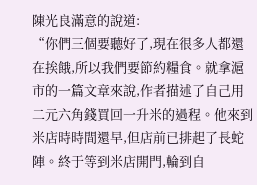陳光良滿意的說道:
“你們三個要聽好了,現在很多人都還在挨餓,所以我們要節約糧食。就拿滬市的一篇文章來說,作者描述了自己用二元六角錢買回一升米的過程。他來到米店時時間還早,但店前已排起了長蛇陣。終于等到米店開門,輪到自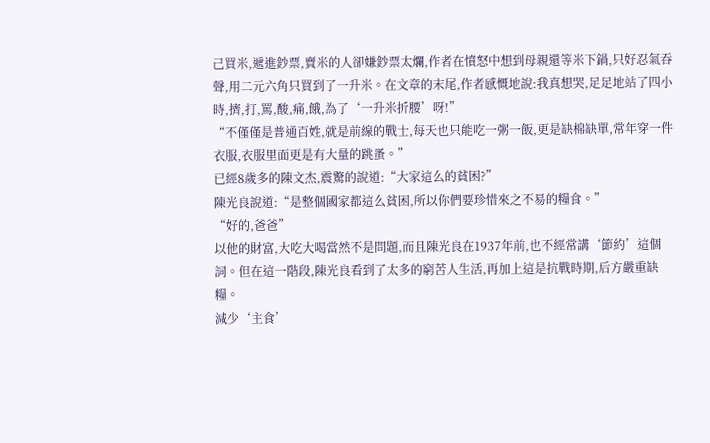己買米,遞進鈔票,賣米的人卻嫌鈔票太爛,作者在憤怒中想到母親還等米下鍋,只好忍氣吞聲,用二元六角只買到了一升米。在文章的末尾,作者感慨地說:我真想哭,足足地站了四小時,擠,打,罵,酸,痛,餓,為了‘一升米折腰’呀!”
“不僅僅是普通百姓,就是前線的戰士,每天也只能吃一粥一飯,更是缺棉缺單,常年穿一件衣服,衣服里面更是有大量的跳蚤。”
已經8歲多的陳文杰,震驚的說道:“大家這么的貧困?”
陳光良說道:“是整個國家都這么貧困,所以你們要珍惜來之不易的糧食。”
“好的,爸爸”
以他的財富,大吃大喝當然不是問題,而且陳光良在1937年前,也不經常講‘節約’這個詞。但在這一階段,陳光良看到了太多的窮苦人生活,再加上這是抗戰時期,后方嚴重缺糧。
減少‘主食’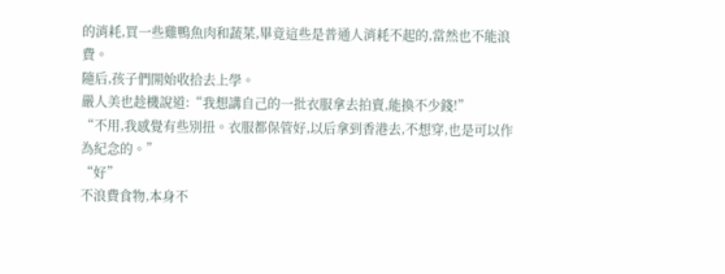的消耗,買一些雞鴨魚肉和蔬菜,畢竟這些是普通人消耗不起的,當然也不能浪費。
隨后,孩子們開始收拾去上學。
嚴人美也趁機說道:“我想講自己的一批衣服拿去拍賣,能換不少錢!”
“不用,我感覺有些別扭。衣服都保管好,以后拿到香港去,不想穿,也是可以作為紀念的。”
“好”
不浪費食物,本身不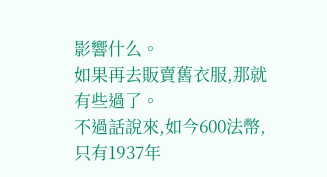影響什么。
如果再去販賣舊衣服,那就有些過了。
不過話說來,如今600法幣,只有1937年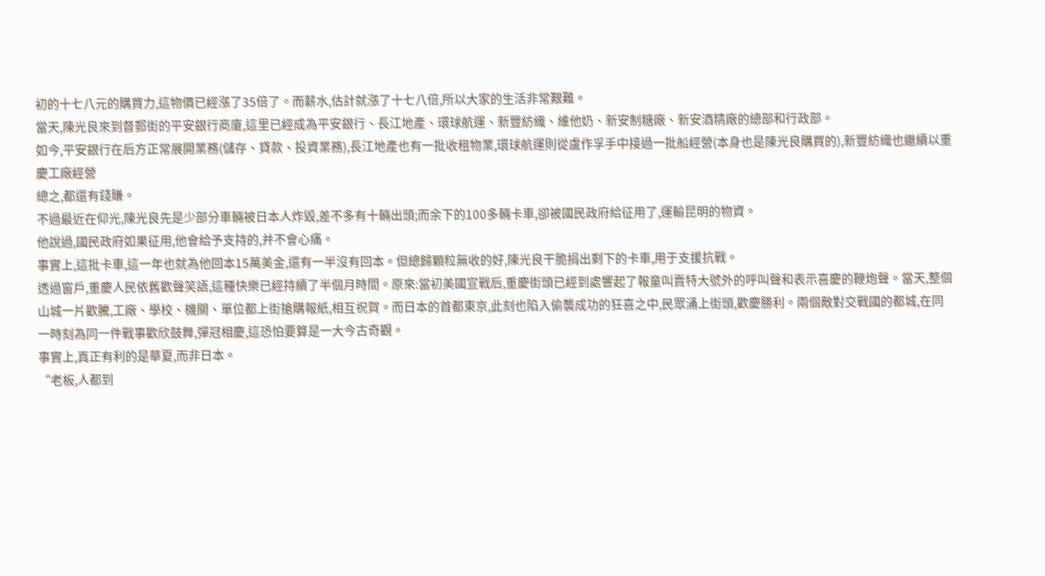初的十七八元的購買力,這物價已經漲了35倍了。而薪水,估計就漲了十七八倍,所以大家的生活非常艱難。
當天,陳光良來到督郵街的平安銀行商廈,這里已經成為平安銀行、長江地產、環球航運、新豐紡織、維他奶、新安制糖廠、新安酒精廠的總部和行政部。
如今,平安銀行在后方正常展開業務(儲存、貸款、投資業務),長江地產也有一批收租物業,環球航運則從盧作孚手中接過一批船經營(本身也是陳光良購買的),新豐紡織也繼續以重慶工廠經營
總之,都還有錢賺。
不過最近在仰光,陳光良先是少部分車輛被日本人炸毀,差不多有十輛出頭;而余下的100多輛卡車,卻被國民政府給征用了,運輸昆明的物資。
他說過,國民政府如果征用,他會給予支持的,并不會心痛。
事實上,這批卡車,這一年也就為他回本15萬美金,還有一半沒有回本。但總歸顆粒無收的好,陳光良干脆捐出剩下的卡車,用于支援抗戰。
透過窗戶,重慶人民依舊歡聲笑語,這種快樂已經持續了半個月時間。原來:當初美國宣戰后,重慶街頭已經到處響起了報童叫賣特大號外的呼叫聲和表示喜慶的鞭炮聲。當天,整個山城一片歡騰,工廠、學校、機關、單位都上街搶購報紙,相互祝賀。而日本的首都東京,此刻也陷入偷襲成功的狂喜之中,民眾涌上街頭,歡慶勝利。兩個敵對交戰國的都城,在同一時刻為同一件戰事歡欣鼓舞,彈冠相慶,這恐怕要算是一大今古奇觀。
事實上,真正有利的是華夏,而非日本。
“老板,人都到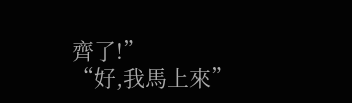齊了!”
“好,我馬上來”